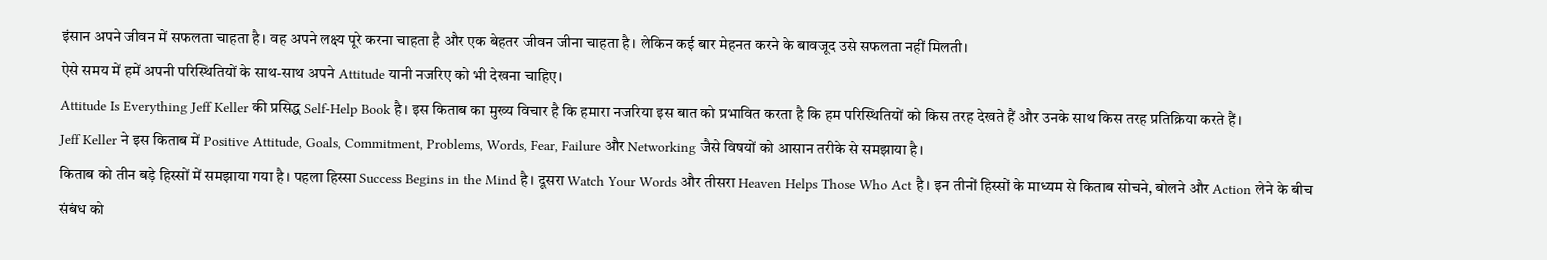इंसान अपने जीवन में सफलता चाहता है। वह अपने लक्ष्य पूरे करना चाहता है और एक बेहतर जीवन जीना चाहता है। लेकिन कई बार मेहनत करने के बावजूद उसे सफलता नहीं मिलती।
ऐसे समय में हमें अपनी परिस्थितियों के साथ-साथ अपने Attitude यानी नजरिए को भी देखना चाहिए।
Attitude Is Everything Jeff Keller की प्रसिद्ध Self-Help Book है। इस किताब का मुख्य विचार है कि हमारा नजरिया इस बात को प्रभावित करता है कि हम परिस्थितियों को किस तरह देखते हैं और उनके साथ किस तरह प्रतिक्रिया करते हैं।
Jeff Keller ने इस किताब में Positive Attitude, Goals, Commitment, Problems, Words, Fear, Failure और Networking जैसे विषयों को आसान तरीके से समझाया है।
किताब को तीन बड़े हिस्सों में समझाया गया है। पहला हिस्सा Success Begins in the Mind है। दूसरा Watch Your Words और तीसरा Heaven Helps Those Who Act है। इन तीनों हिस्सों के माध्यम से किताब सोचने, बोलने और Action लेने के बीच संबंध को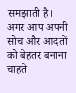समझाती है।
अगर आप अपनी सोच और आदतों को बेहतर बनाना चाहते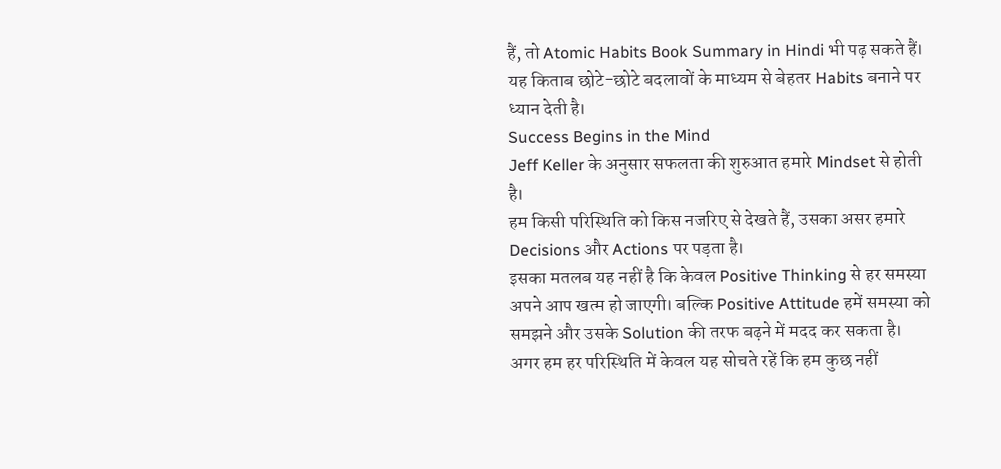हैं, तो Atomic Habits Book Summary in Hindi भी पढ़ सकते हैं। यह किताब छोटे-छोटे बदलावों के माध्यम से बेहतर Habits बनाने पर ध्यान देती है।
Success Begins in the Mind
Jeff Keller के अनुसार सफलता की शुरुआत हमारे Mindset से होती है।
हम किसी परिस्थिति को किस नजरिए से देखते हैं, उसका असर हमारे Decisions और Actions पर पड़ता है।
इसका मतलब यह नहीं है कि केवल Positive Thinking से हर समस्या अपने आप खत्म हो जाएगी। बल्कि Positive Attitude हमें समस्या को समझने और उसके Solution की तरफ बढ़ने में मदद कर सकता है।
अगर हम हर परिस्थिति में केवल यह सोचते रहें कि हम कुछ नहीं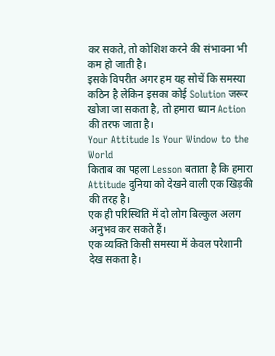कर सकते, तो कोशिश करने की संभावना भी कम हो जाती है।
इसके विपरीत अगर हम यह सोचें कि समस्या कठिन है लेकिन इसका कोई Solution जरूर खोजा जा सकता है, तो हमारा ध्यान Action की तरफ जाता है।
Your Attitude Is Your Window to the World
किताब का पहला Lesson बताता है कि हमारा Attitude दुनिया को देखने वाली एक खिड़की की तरह है।
एक ही परिस्थिति में दो लोग बिल्कुल अलग अनुभव कर सकते हैं।
एक व्यक्ति किसी समस्या में केवल परेशानी देख सकता है।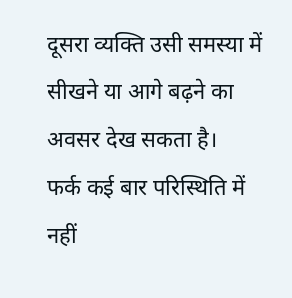दूसरा व्यक्ति उसी समस्या में सीखने या आगे बढ़ने का अवसर देख सकता है।
फर्क कई बार परिस्थिति में नहीं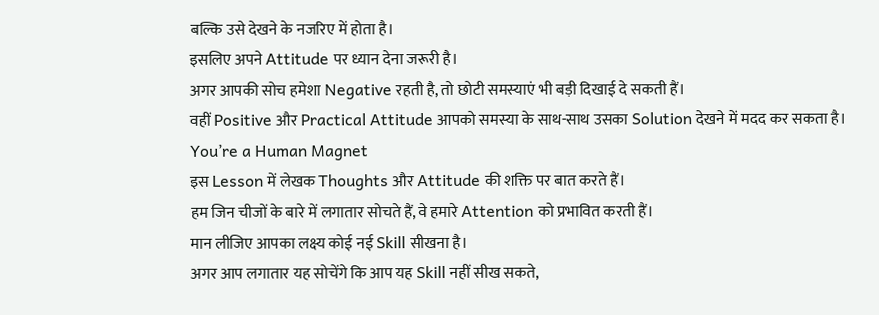बल्कि उसे देखने के नजरिए में होता है।
इसलिए अपने Attitude पर ध्यान देना जरूरी है।
अगर आपकी सोच हमेशा Negative रहती है, तो छोटी समस्याएं भी बड़ी दिखाई दे सकती हैं।
वहीं Positive और Practical Attitude आपको समस्या के साथ-साथ उसका Solution देखने में मदद कर सकता है।
You’re a Human Magnet
इस Lesson में लेखक Thoughts और Attitude की शक्ति पर बात करते हैं।
हम जिन चीजों के बारे में लगातार सोचते हैं, वे हमारे Attention को प्रभावित करती हैं।
मान लीजिए आपका लक्ष्य कोई नई Skill सीखना है।
अगर आप लगातार यह सोचेंगे कि आप यह Skill नहीं सीख सकते,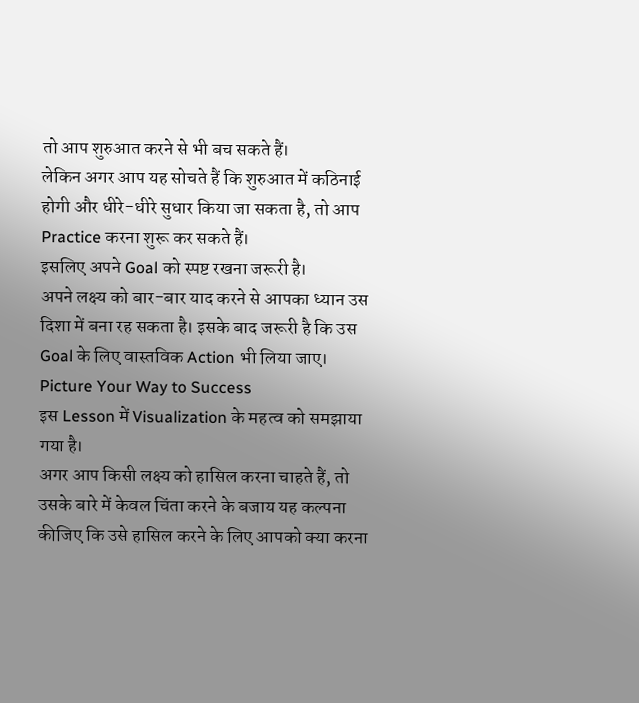तो आप शुरुआत करने से भी बच सकते हैं।
लेकिन अगर आप यह सोचते हैं कि शुरुआत में कठिनाई होगी और धीरे-धीरे सुधार किया जा सकता है, तो आप Practice करना शुरू कर सकते हैं।
इसलिए अपने Goal को स्पष्ट रखना जरूरी है।
अपने लक्ष्य को बार-बार याद करने से आपका ध्यान उस दिशा में बना रह सकता है। इसके बाद जरूरी है कि उस Goal के लिए वास्तविक Action भी लिया जाए।
Picture Your Way to Success
इस Lesson में Visualization के महत्व को समझाया गया है।
अगर आप किसी लक्ष्य को हासिल करना चाहते हैं, तो उसके बारे में केवल चिंता करने के बजाय यह कल्पना कीजिए कि उसे हासिल करने के लिए आपको क्या करना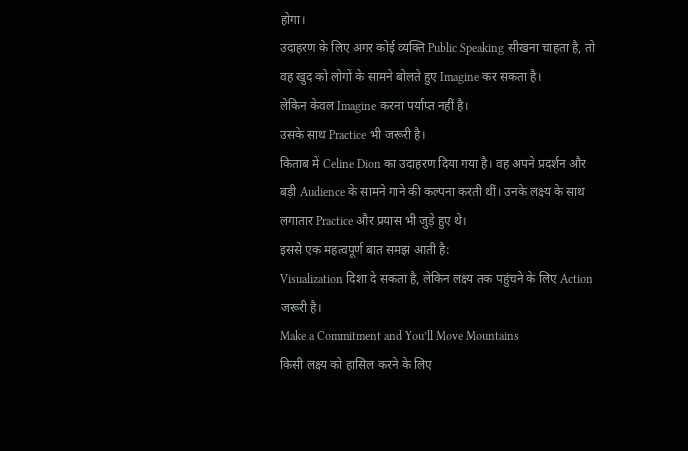होगा।
उदाहरण के लिए अगर कोई व्यक्ति Public Speaking सीखना चाहता है, तो वह खुद को लोगों के सामने बोलते हुए Imagine कर सकता है।
लेकिन केवल Imagine करना पर्याप्त नहीं है।
उसके साथ Practice भी जरूरी है।
किताब में Celine Dion का उदाहरण दिया गया है। वह अपने प्रदर्शन और बड़ी Audience के सामने गाने की कल्पना करती थीं। उनके लक्ष्य के साथ लगातार Practice और प्रयास भी जुड़े हुए थे।
इससे एक महत्वपूर्ण बात समझ आती है:
Visualization दिशा दे सकता है, लेकिन लक्ष्य तक पहुंचने के लिए Action जरूरी है।
Make a Commitment and You’ll Move Mountains
किसी लक्ष्य को हासिल करने के लिए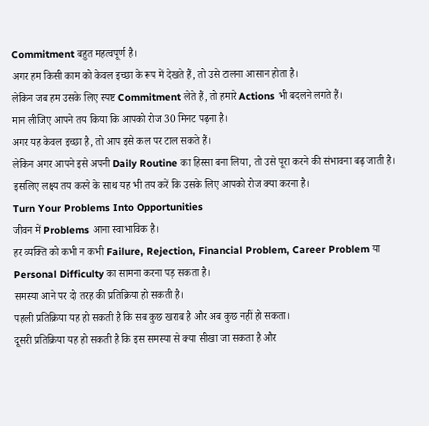Commitment बहुत महत्वपूर्ण है।
अगर हम किसी काम को केवल इच्छा के रूप में देखते हैं, तो उसे टालना आसान होता है।
लेकिन जब हम उसके लिए स्पष्ट Commitment लेते हैं, तो हमारे Actions भी बदलने लगते हैं।
मान लीजिए आपने तय किया कि आपको रोज 30 मिनट पढ़ना है।
अगर यह केवल इच्छा है, तो आप इसे कल पर टाल सकते हैं।
लेकिन अगर आपने इसे अपनी Daily Routine का हिस्सा बना लिया, तो उसे पूरा करने की संभावना बढ़ जाती है।
इसलिए लक्ष्य तय करने के साथ यह भी तय करें कि उसके लिए आपको रोज क्या करना है।
Turn Your Problems Into Opportunities
जीवन में Problems आना स्वाभाविक है।
हर व्यक्ति को कभी न कभी Failure, Rejection, Financial Problem, Career Problem या Personal Difficulty का सामना करना पड़ सकता है।
समस्या आने पर दो तरह की प्रतिक्रिया हो सकती है।
पहली प्रतिक्रिया यह हो सकती है कि सब कुछ खराब है और अब कुछ नहीं हो सकता।
दूसरी प्रतिक्रिया यह हो सकती है कि इस समस्या से क्या सीखा जा सकता है और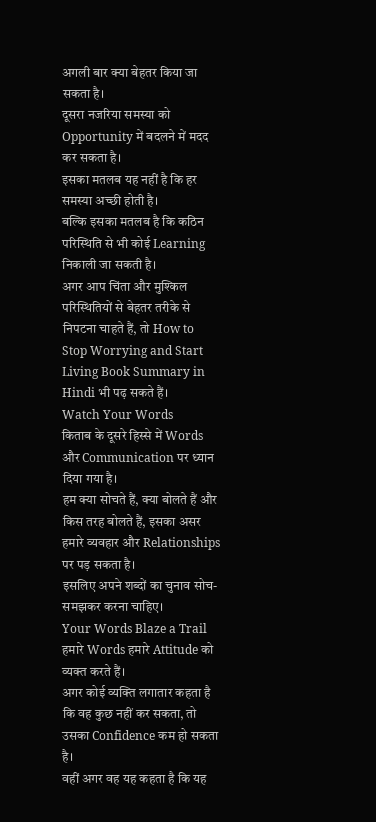अगली बार क्या बेहतर किया जा सकता है।
दूसरा नजरिया समस्या को Opportunity में बदलने में मदद कर सकता है।
इसका मतलब यह नहीं है कि हर समस्या अच्छी होती है।
बल्कि इसका मतलब है कि कठिन परिस्थिति से भी कोई Learning निकाली जा सकती है।
अगर आप चिंता और मुश्किल परिस्थितियों से बेहतर तरीके से निपटना चाहते हैं, तो How to Stop Worrying and Start Living Book Summary in Hindi भी पढ़ सकते हैं।
Watch Your Words
किताब के दूसरे हिस्से में Words और Communication पर ध्यान दिया गया है।
हम क्या सोचते हैं, क्या बोलते हैं और किस तरह बोलते हैं, इसका असर हमारे व्यवहार और Relationships पर पड़ सकता है।
इसलिए अपने शब्दों का चुनाव सोच-समझकर करना चाहिए।
Your Words Blaze a Trail
हमारे Words हमारे Attitude को व्यक्त करते हैं।
अगर कोई व्यक्ति लगातार कहता है कि वह कुछ नहीं कर सकता, तो उसका Confidence कम हो सकता है।
वहीं अगर वह यह कहता है कि यह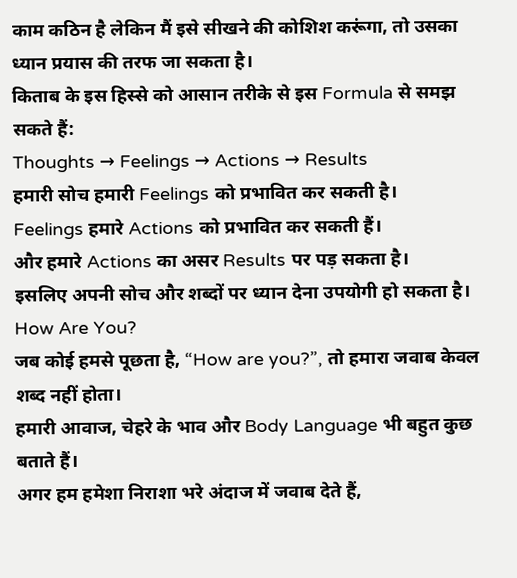काम कठिन है लेकिन मैं इसे सीखने की कोशिश करूंगा, तो उसका ध्यान प्रयास की तरफ जा सकता है।
किताब के इस हिस्से को आसान तरीके से इस Formula से समझ सकते हैं:
Thoughts → Feelings → Actions → Results
हमारी सोच हमारी Feelings को प्रभावित कर सकती है।
Feelings हमारे Actions को प्रभावित कर सकती हैं।
और हमारे Actions का असर Results पर पड़ सकता है।
इसलिए अपनी सोच और शब्दों पर ध्यान देना उपयोगी हो सकता है।
How Are You?
जब कोई हमसे पूछता है, “How are you?”, तो हमारा जवाब केवल शब्द नहीं होता।
हमारी आवाज, चेहरे के भाव और Body Language भी बहुत कुछ बताते हैं।
अगर हम हमेशा निराशा भरे अंदाज में जवाब देते हैं,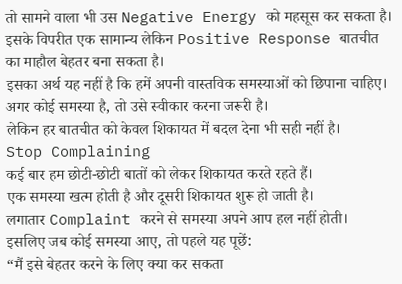तो सामने वाला भी उस Negative Energy को महसूस कर सकता है।
इसके विपरीत एक सामान्य लेकिन Positive Response बातचीत का माहौल बेहतर बना सकता है।
इसका अर्थ यह नहीं है कि हमें अपनी वास्तविक समस्याओं को छिपाना चाहिए।
अगर कोई समस्या है, तो उसे स्वीकार करना जरूरी है।
लेकिन हर बातचीत को केवल शिकायत में बदल देना भी सही नहीं है।
Stop Complaining
कई बार हम छोटी-छोटी बातों को लेकर शिकायत करते रहते हैं।
एक समस्या खत्म होती है और दूसरी शिकायत शुरू हो जाती है।
लगातार Complaint करने से समस्या अपने आप हल नहीं होती।
इसलिए जब कोई समस्या आए, तो पहले यह पूछें:
“मैं इसे बेहतर करने के लिए क्या कर सकता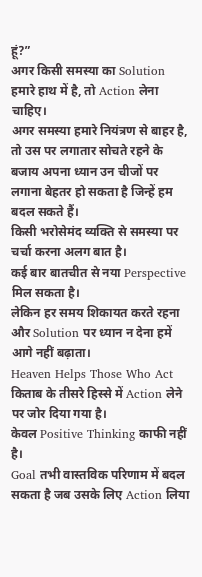हूं?”
अगर किसी समस्या का Solution हमारे हाथ में है, तो Action लेना चाहिए।
अगर समस्या हमारे नियंत्रण से बाहर है, तो उस पर लगातार सोचते रहने के बजाय अपना ध्यान उन चीजों पर लगाना बेहतर हो सकता है जिन्हें हम बदल सकते हैं।
किसी भरोसेमंद व्यक्ति से समस्या पर चर्चा करना अलग बात है।
कई बार बातचीत से नया Perspective मिल सकता है।
लेकिन हर समय शिकायत करते रहना और Solution पर ध्यान न देना हमें आगे नहीं बढ़ाता।
Heaven Helps Those Who Act
किताब के तीसरे हिस्से में Action लेने पर जोर दिया गया है।
केवल Positive Thinking काफी नहीं है।
Goal तभी वास्तविक परिणाम में बदल सकता है जब उसके लिए Action लिया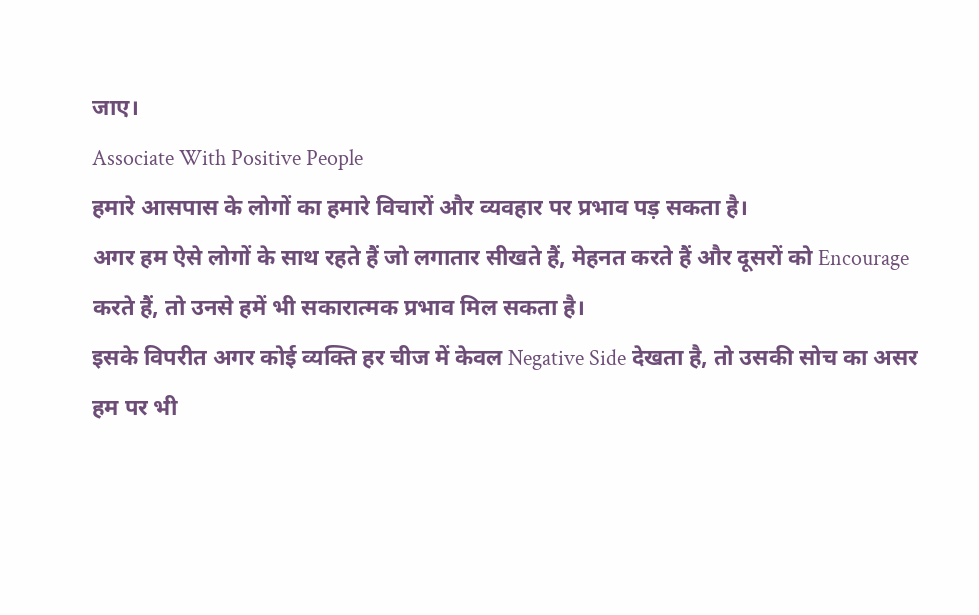जाए।
Associate With Positive People
हमारे आसपास के लोगों का हमारे विचारों और व्यवहार पर प्रभाव पड़ सकता है।
अगर हम ऐसे लोगों के साथ रहते हैं जो लगातार सीखते हैं, मेहनत करते हैं और दूसरों को Encourage करते हैं, तो उनसे हमें भी सकारात्मक प्रभाव मिल सकता है।
इसके विपरीत अगर कोई व्यक्ति हर चीज में केवल Negative Side देखता है, तो उसकी सोच का असर हम पर भी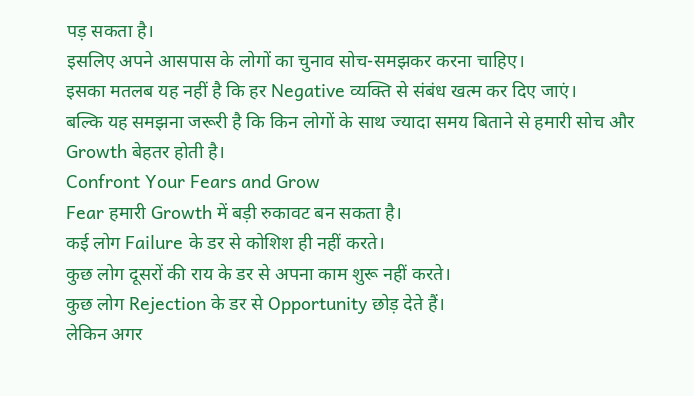पड़ सकता है।
इसलिए अपने आसपास के लोगों का चुनाव सोच-समझकर करना चाहिए।
इसका मतलब यह नहीं है कि हर Negative व्यक्ति से संबंध खत्म कर दिए जाएं।
बल्कि यह समझना जरूरी है कि किन लोगों के साथ ज्यादा समय बिताने से हमारी सोच और Growth बेहतर होती है।
Confront Your Fears and Grow
Fear हमारी Growth में बड़ी रुकावट बन सकता है।
कई लोग Failure के डर से कोशिश ही नहीं करते।
कुछ लोग दूसरों की राय के डर से अपना काम शुरू नहीं करते।
कुछ लोग Rejection के डर से Opportunity छोड़ देते हैं।
लेकिन अगर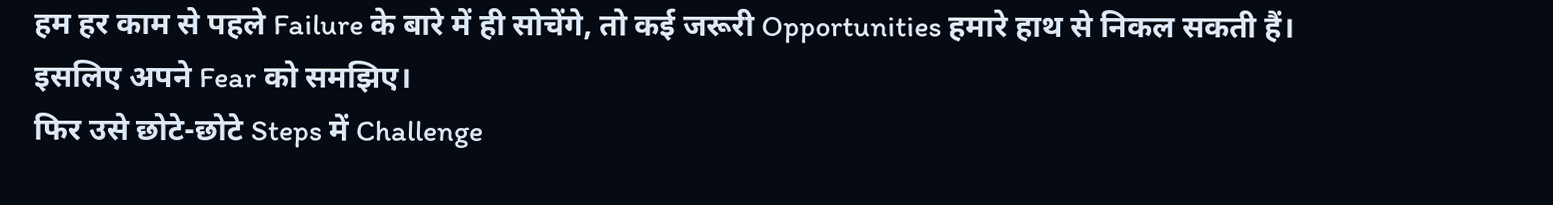हम हर काम से पहले Failure के बारे में ही सोचेंगे, तो कई जरूरी Opportunities हमारे हाथ से निकल सकती हैं।
इसलिए अपने Fear को समझिए।
फिर उसे छोटे-छोटे Steps में Challenge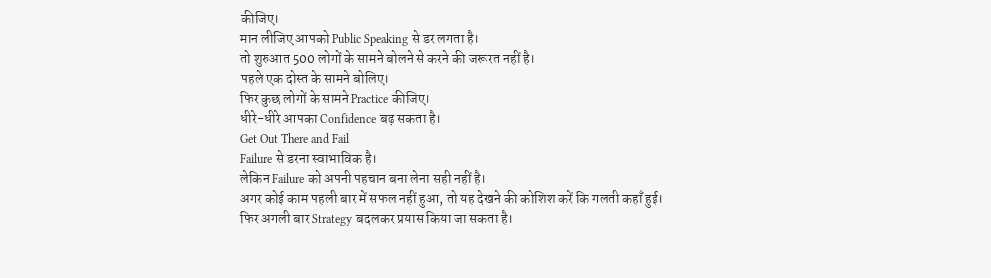कीजिए।
मान लीजिए आपको Public Speaking से डर लगता है।
तो शुरुआत 500 लोगों के सामने बोलने से करने की जरूरत नहीं है।
पहले एक दोस्त के सामने बोलिए।
फिर कुछ लोगों के सामने Practice कीजिए।
धीरे-धीरे आपका Confidence बढ़ सकता है।
Get Out There and Fail
Failure से डरना स्वाभाविक है।
लेकिन Failure को अपनी पहचान बना लेना सही नहीं है।
अगर कोई काम पहली बार में सफल नहीं हुआ, तो यह देखने की कोशिश करें कि गलती कहाँ हुई।
फिर अगली बार Strategy बदलकर प्रयास किया जा सकता है।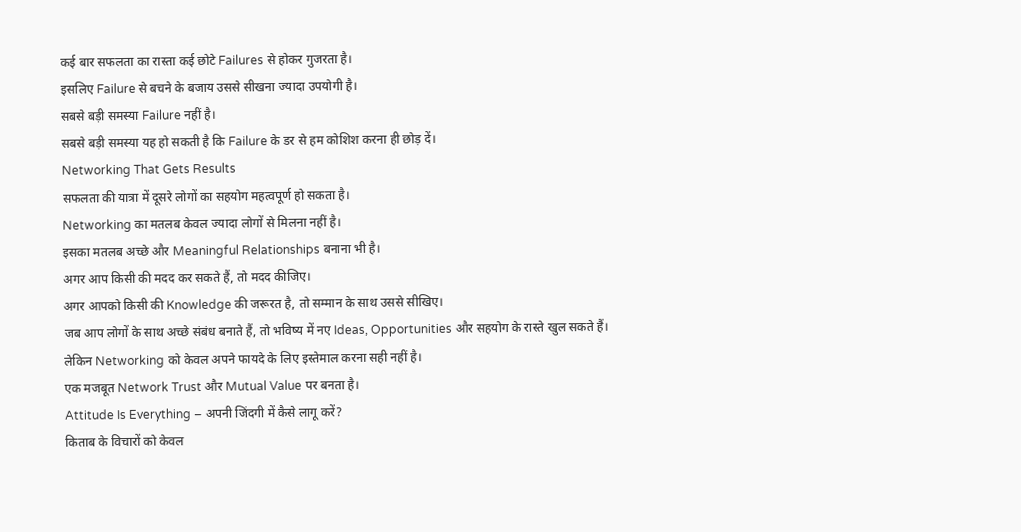कई बार सफलता का रास्ता कई छोटे Failures से होकर गुजरता है।
इसलिए Failure से बचने के बजाय उससे सीखना ज्यादा उपयोगी है।
सबसे बड़ी समस्या Failure नहीं है।
सबसे बड़ी समस्या यह हो सकती है कि Failure के डर से हम कोशिश करना ही छोड़ दें।
Networking That Gets Results
सफलता की यात्रा में दूसरे लोगों का सहयोग महत्वपूर्ण हो सकता है।
Networking का मतलब केवल ज्यादा लोगों से मिलना नहीं है।
इसका मतलब अच्छे और Meaningful Relationships बनाना भी है।
अगर आप किसी की मदद कर सकते हैं, तो मदद कीजिए।
अगर आपको किसी की Knowledge की जरूरत है, तो सम्मान के साथ उससे सीखिए।
जब आप लोगों के साथ अच्छे संबंध बनाते हैं, तो भविष्य में नए Ideas, Opportunities और सहयोग के रास्ते खुल सकते हैं।
लेकिन Networking को केवल अपने फायदे के लिए इस्तेमाल करना सही नहीं है।
एक मजबूत Network Trust और Mutual Value पर बनता है।
Attitude Is Everything – अपनी जिंदगी में कैसे लागू करें?
किताब के विचारों को केवल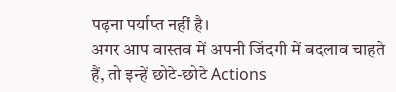पढ़ना पर्याप्त नहीं है।
अगर आप वास्तव में अपनी जिंदगी में बदलाव चाहते हैं, तो इन्हें छोटे-छोटे Actions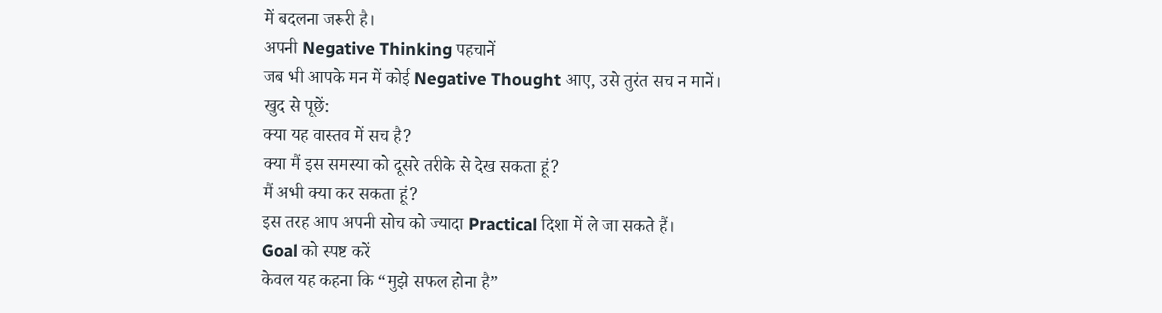में बदलना जरूरी है।
अपनी Negative Thinking पहचानें
जब भी आपके मन में कोई Negative Thought आए, उसे तुरंत सच न मानें।
खुद से पूछें:
क्या यह वास्तव में सच है?
क्या मैं इस समस्या को दूसरे तरीके से देख सकता हूं?
मैं अभी क्या कर सकता हूं?
इस तरह आप अपनी सोच को ज्यादा Practical दिशा में ले जा सकते हैं।
Goal को स्पष्ट करें
केवल यह कहना कि “मुझे सफल होना है”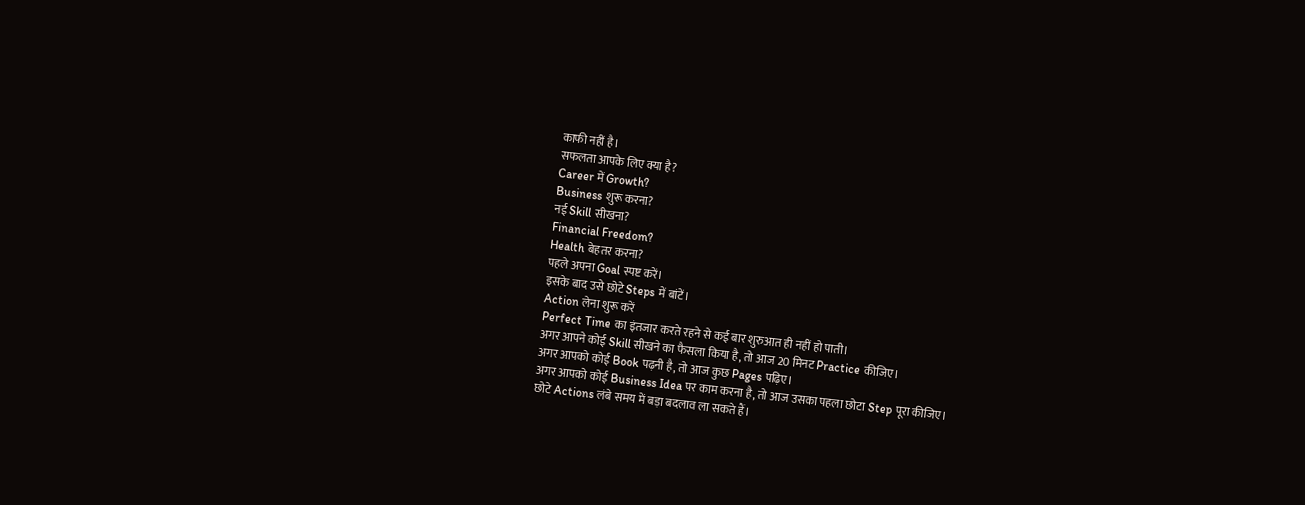काफी नहीं है।
सफलता आपके लिए क्या है?
Career में Growth?
Business शुरू करना?
नई Skill सीखना?
Financial Freedom?
Health बेहतर करना?
पहले अपना Goal स्पष्ट करें।
इसके बाद उसे छोटे Steps में बांटें।
Action लेना शुरू करें
Perfect Time का इंतजार करते रहने से कई बार शुरुआत ही नहीं हो पाती।
अगर आपने कोई Skill सीखने का फैसला किया है, तो आज 20 मिनट Practice कीजिए।
अगर आपको कोई Book पढ़नी है, तो आज कुछ Pages पढ़िए।
अगर आपको कोई Business Idea पर काम करना है, तो आज उसका पहला छोटा Step पूरा कीजिए।
छोटे Actions लंबे समय में बड़ा बदलाव ला सकते हैं।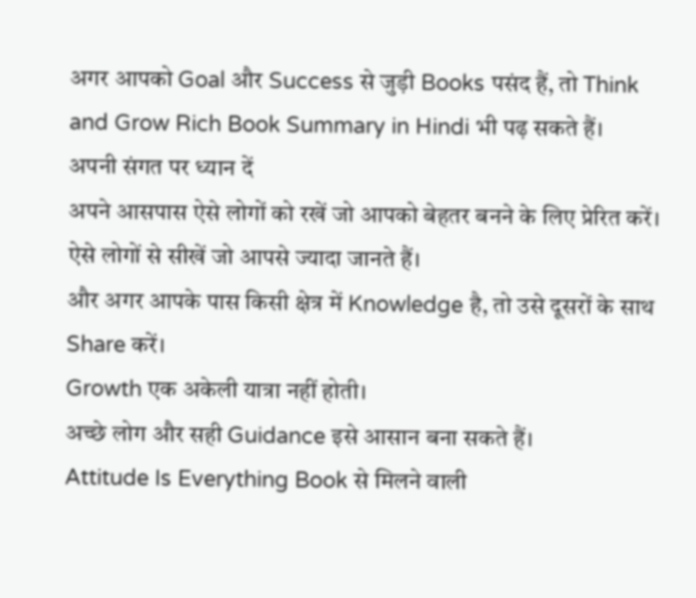अगर आपको Goal और Success से जुड़ी Books पसंद हैं, तो Think and Grow Rich Book Summary in Hindi भी पढ़ सकते हैं।
अपनी संगत पर ध्यान दें
अपने आसपास ऐसे लोगों को रखें जो आपको बेहतर बनने के लिए प्रेरित करें।
ऐसे लोगों से सीखें जो आपसे ज्यादा जानते हैं।
और अगर आपके पास किसी क्षेत्र में Knowledge है, तो उसे दूसरों के साथ Share करें।
Growth एक अकेली यात्रा नहीं होती।
अच्छे लोग और सही Guidance इसे आसान बना सकते हैं।
Attitude Is Everything Book से मिलने वाली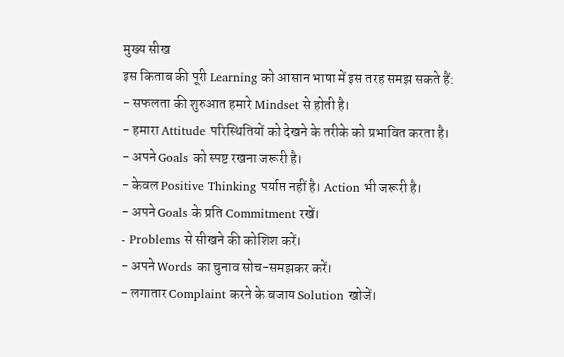मुख्य सीख
इस किताब की पूरी Learning को आसान भाषा में इस तरह समझ सकते हैं:
- सफलता की शुरुआत हमारे Mindset से होती है।
- हमारा Attitude परिस्थितियों को देखने के तरीके को प्रभावित करता है।
- अपने Goals को स्पष्ट रखना जरूरी है।
- केवल Positive Thinking पर्याप्त नहीं है। Action भी जरूरी है।
- अपने Goals के प्रति Commitment रखें।
- Problems से सीखने की कोशिश करें।
- अपने Words का चुनाव सोच-समझकर करें।
- लगातार Complaint करने के बजाय Solution खोजें।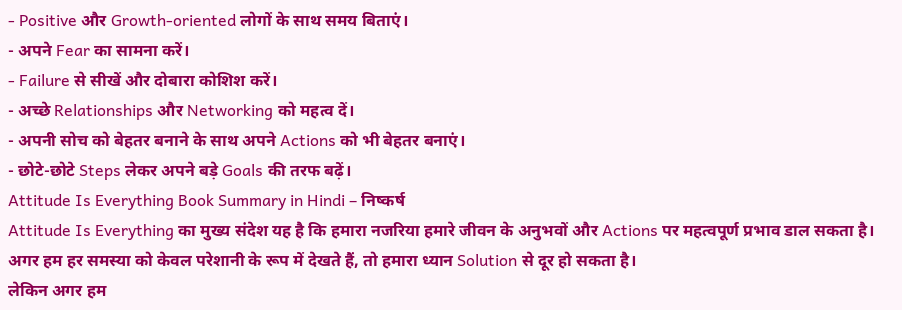- Positive और Growth-oriented लोगों के साथ समय बिताएं।
- अपने Fear का सामना करें।
- Failure से सीखें और दोबारा कोशिश करें।
- अच्छे Relationships और Networking को महत्व दें।
- अपनी सोच को बेहतर बनाने के साथ अपने Actions को भी बेहतर बनाएं।
- छोटे-छोटे Steps लेकर अपने बड़े Goals की तरफ बढ़ें।
Attitude Is Everything Book Summary in Hindi – निष्कर्ष
Attitude Is Everything का मुख्य संदेश यह है कि हमारा नजरिया हमारे जीवन के अनुभवों और Actions पर महत्वपूर्ण प्रभाव डाल सकता है।
अगर हम हर समस्या को केवल परेशानी के रूप में देखते हैं, तो हमारा ध्यान Solution से दूर हो सकता है।
लेकिन अगर हम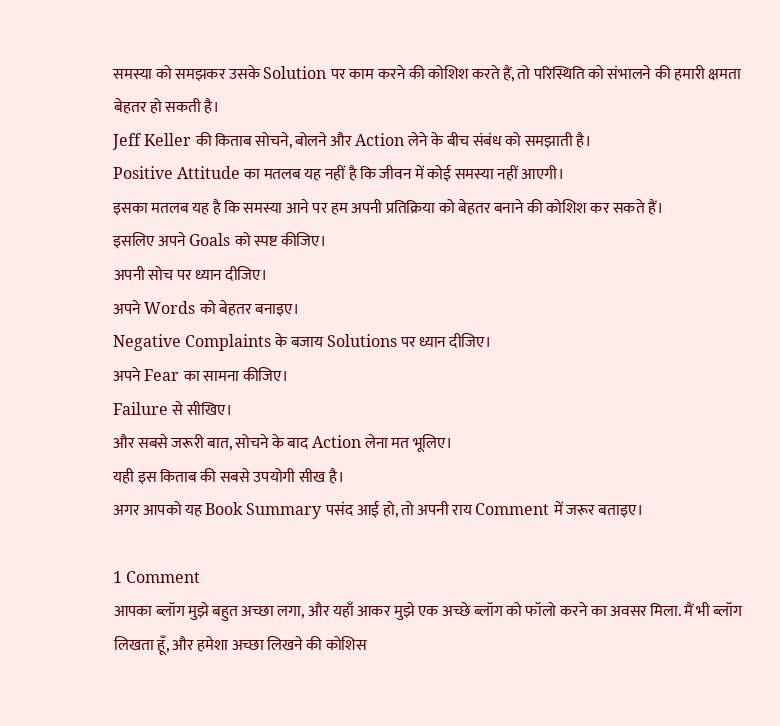समस्या को समझकर उसके Solution पर काम करने की कोशिश करते हैं, तो परिस्थिति को संभालने की हमारी क्षमता बेहतर हो सकती है।
Jeff Keller की किताब सोचने, बोलने और Action लेने के बीच संबंध को समझाती है।
Positive Attitude का मतलब यह नहीं है कि जीवन में कोई समस्या नहीं आएगी।
इसका मतलब यह है कि समस्या आने पर हम अपनी प्रतिक्रिया को बेहतर बनाने की कोशिश कर सकते हैं।
इसलिए अपने Goals को स्पष्ट कीजिए।
अपनी सोच पर ध्यान दीजिए।
अपने Words को बेहतर बनाइए।
Negative Complaints के बजाय Solutions पर ध्यान दीजिए।
अपने Fear का सामना कीजिए।
Failure से सीखिए।
और सबसे जरूरी बात, सोचने के बाद Action लेना मत भूलिए।
यही इस किताब की सबसे उपयोगी सीख है।
अगर आपको यह Book Summary पसंद आई हो, तो अपनी राय Comment में जरूर बताइए।

1 Comment
आपका ब्लॉग मुझे बहुत अच्छा लगा, और यहाँ आकर मुझे एक अच्छे ब्लॉग को फॉलो करने का अवसर मिला. मैं भी ब्लॉग लिखता हूँ, और हमेशा अच्छा लिखने की कोशिस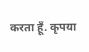करता हूँ. कृपया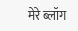मेरे ब्लॉग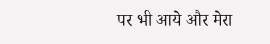पर भी आये और मेरा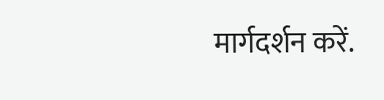मार्गदर्शन करें.